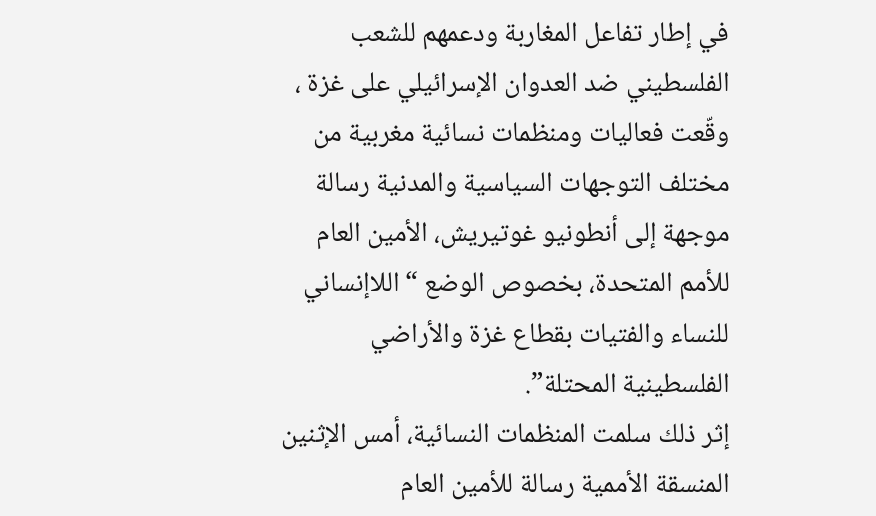في إطار تفاعل المغاربة ودعمهم للشعب الفلسطيني ضد العدوان الإسرائيلي على غزة ، وقّعت فعاليات ومنظمات نسائية مغربية من مختلف التوجهات السياسية والمدنية رسالة موجهة إلى أنطونيو غوتيريش، الأمين العام للأمم المتحدة، بخصوص الوضع “اللاإنساني للنساء والفتيات بقطاع غزة والأراضي الفلسطينية المحتلة”.
إثر ذلك سلمت المنظمات النسائية، أمس الإثنين المنسقة الأممية رسالة للأمين العام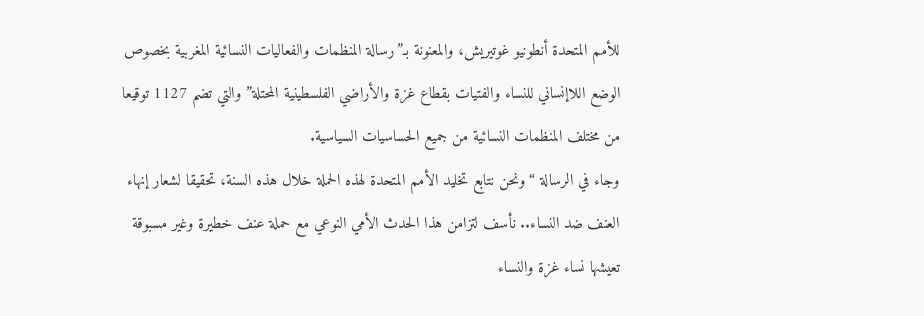للأمم المتحدة أنطونيو غوتيريش، والمعنونة بـ”رسالة المنظمات والفعاليات النسائية المغربية بخصوص الوضع اللاإنساني للنساء والفتيات بقطاع غزة والأراضي الفلسطينية المحتلة” والتي تضم 1127 توقيعا من مختلف المنظمات النسائية من جميع الحساسيات السياسية.
وجاء في الرسالة “ونحن نتابع تخليد الأمم المتحدة لهذه الحملة خلال هذه السنة، تحقيقا لشعار إنهاء العنف ضد النساء.. نأسف لتزامن هذا الحدث الأمي النوعي مع حملة عنف خطيرة وغير مسبوقة تعيشها نساء غزة والنساء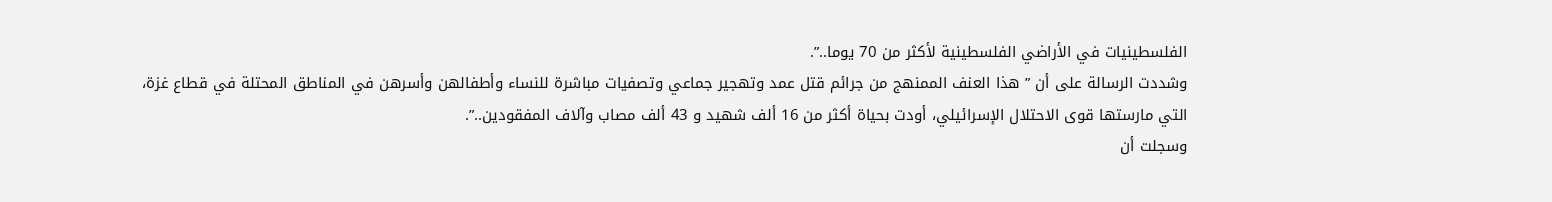الفلسطينيات في الأراضي الفلسطينية لأكثر من 70 يوما..”.
وشددت الرسالة على أن ” هذا العنف الممنهج من جرائم قتل عمد وتهجير جماعي وتصفيات مباشرة للنساء وأطفالهن وأسرهن في المناطق المحتلة في قطاع غزة، التي مارستها قوى الاحتلال الإسرائيلي، أودت بحياة أكثر من 16 ألف شهيد و 43 ألف مصاب وآلاف المفقودين..”.
وسجلت أن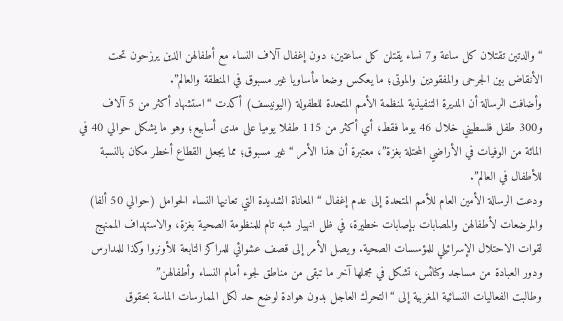“والدتين تقتلان كل ساعة و7 نساء يقتلن كل ساعتين، دون إغفال آلاف النساء مع أطفالهن الذين يرزحون تحت الأنقاض بين الجرحى والمفقودين والموتى؛ ما يعكس وضعا مأساويا غير مسبوق في المنطقة والعالم”.
وأضافت الرسالة أن المديرة التنفيذية لمنظمة الأمم المتحدة للطفولة (اليونيسف) أكدت “استشهاد أكثر من 5 آلاف و300 طفل فلسطيني خلال 46 يوما فقط، أي أكثر من 115 طفلا يوميا على مدى أسابيع؛ وهو ما يشكل حوالي 40 في المائة من الوفيات في الأراضي المحتلة بغزة”، معتبرة أن هذا الأمر “غير مسبوق؛ مما يجعل القطاع أخطر مكان بالنسبة للأطفال في العالم”.
ودعت الرسالة الأمين العام للأمم المتحدة إلى عدم إغفال “المعاناة الشديدة التي تعانيها النساء الحوامل (حوالي 50 ألفا) والمرضعات لأطفالهن والمصابات بإصابات خطيرة، في ظل انهيار شبه تام للمنظومة الصحية بغزة، والاستهداف الممنهج لقوات الاحتلال الإسرائيلي للمؤسسات الصحية. ويصل الأمر إلى قصف عشوائي للمراكز التابعة للأونروا وكذا للمدارس ودور العبادة من مساجد وكنائس، تشكل في مجملها آخر ما تبقى من مناطق لجوء أمام النساء وأطفالهن”
وطالبت الفعاليات النسائية المغربية إلى “التحرك العاجل بدون هوادة لوضع حد لكل الممارسات الماسة بحقوق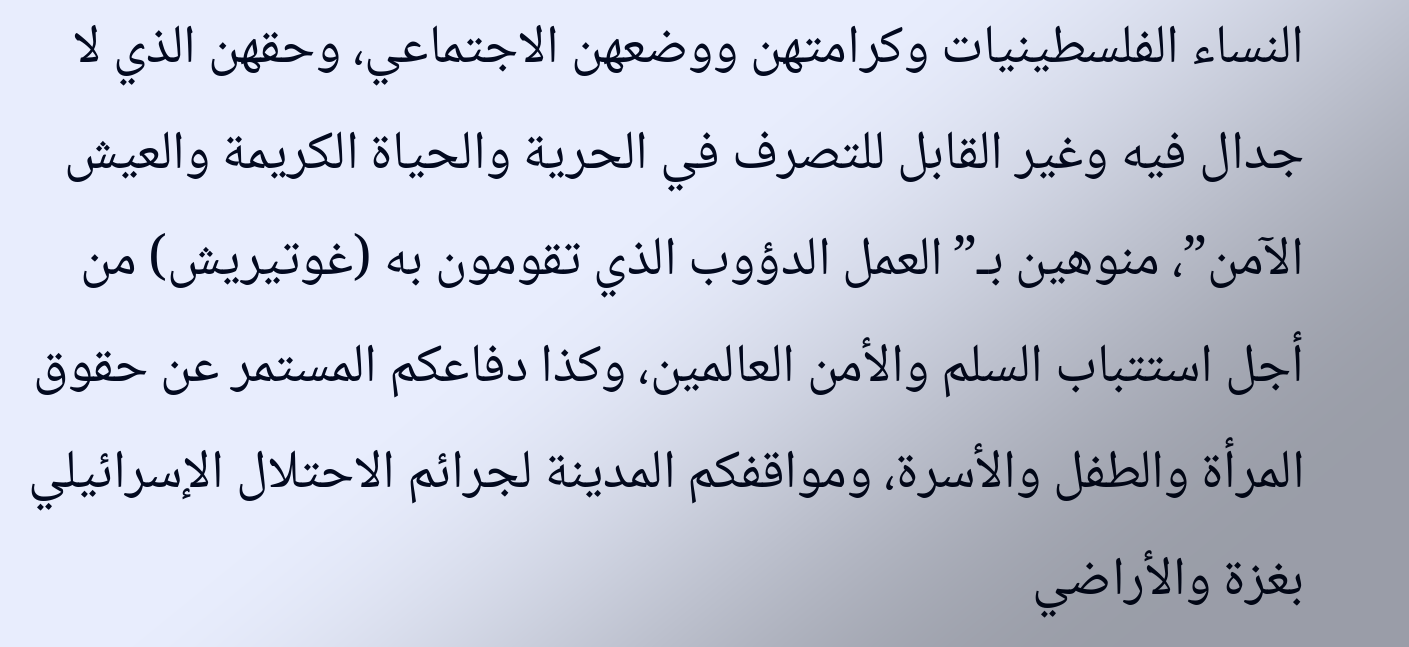النساء الفلسطينيات وكرامتهن ووضعهن الاجتماعي، وحقهن الذي لا جدال فيه وغير القابل للتصرف في الحرية والحياة الكريمة والعيش الآمن”، منوهين بـ”العمل الدؤوب الذي تقومون به (غوتيريش) من أجل استتباب السلم والأمن العالمين، وكذا دفاعكم المستمر عن حقوق المرأة والطفل والأسرة، ومواقفكم المدينة لجرائم الاحتلال الإسرائيلي بغزة والأراضي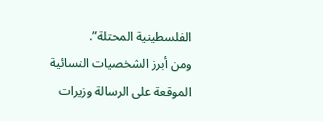الفلسطينية المحتلة”.
ومن أبرز الشخصيات النسائية الموقعة على الرسالة وزيرات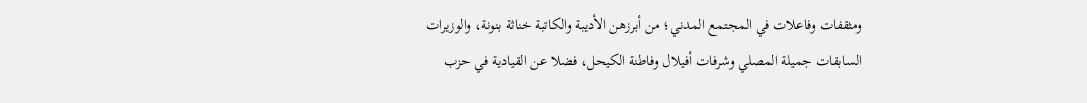ومثقفات وفاعلات في المجتمع المدني؛ من أبرزهن الأديبة والكاتبة خناثة بنونة، والوزيرات السابقات جميلة المصلي وشرفات أفيلال وفاطنة الكيحل، فضلا عن القيادية في حزب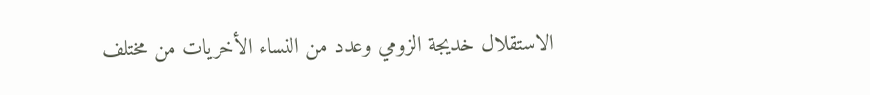الاستقلال خديجة الزومي وعدد من النساء الأخريات من مختلف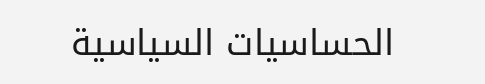الحساسيات السياسية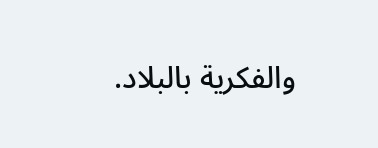والفكرية بالبلاد.